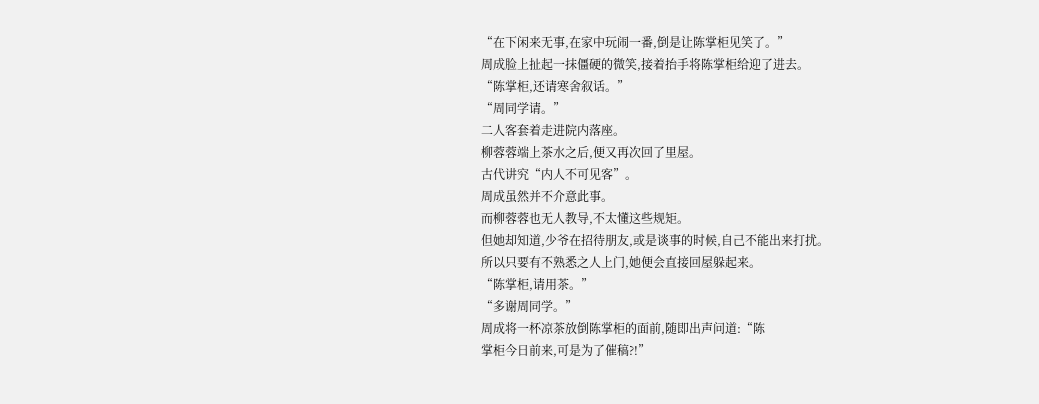“在下闲来无事,在家中玩闹一番,倒是让陈掌柜见笑了。”
周成脸上扯起一抹僵硬的微笑,接着抬手将陈掌柜给迎了进去。
“陈掌柜,还请寒舍叙话。”
“周同学请。”
二人客套着走进院内落座。
柳蓉蓉端上茶水之后,便又再次回了里屋。
古代讲究“内人不可见客”。
周成虽然并不介意此事。
而柳蓉蓉也无人教导,不太懂这些规矩。
但她却知道,少爷在招待朋友,或是谈事的时候,自己不能出来打扰。
所以只要有不熟悉之人上门,她便会直接回屋躲起来。
“陈掌柜,请用茶。”
“多谢周同学。”
周成将一杯凉茶放倒陈掌柜的面前,随即出声问道:“陈
掌柜今日前来,可是为了催稿?!”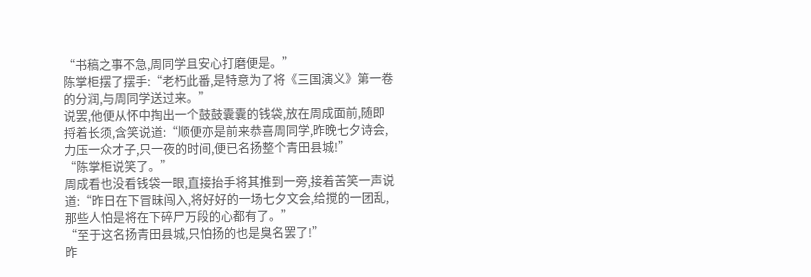“书稿之事不急,周同学且安心打磨便是。”
陈掌柜摆了摆手:“老朽此番,是特意为了将《三国演义》第一卷的分润,与周同学送过来。”
说罢,他便从怀中掏出一个鼓鼓囊囊的钱袋,放在周成面前,随即捋着长须,含笑说道:“顺便亦是前来恭喜周同学,昨晚七夕诗会,力压一众才子,只一夜的时间,便已名扬整个青田县城!”
“陈掌柜说笑了。”
周成看也没看钱袋一眼,直接抬手将其推到一旁,接着苦笑一声说道:“昨日在下冒昧闯入,将好好的一场七夕文会,给搅的一团乱,那些人怕是将在下碎尸万段的心都有了。”
“至于这名扬青田县城,只怕扬的也是臭名罢了!”
昨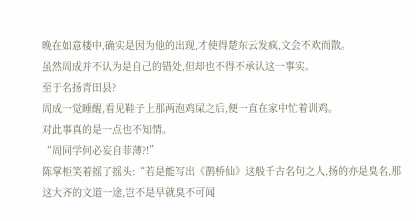晚在如意楼中,确实是因为他的出现,才使得楚东云发疯,文会不欢而散。
虽然周成并不认为是自己的错处,但却也不得不承认这一事实。
至于名扬青田县?
周成一觉睡醒,看见鞋子上那两泡鸡屎之后,便一直在家中忙着训鸡。
对此事真的是一点也不知情。
“周同学何必妄自菲薄?!”
陈掌柜笑着摇了摇头:“若是能写出《鹊桥仙》这般千古名句之人,扬的亦是臭名,那这大齐的文道一途,岂不是早就臭不可闻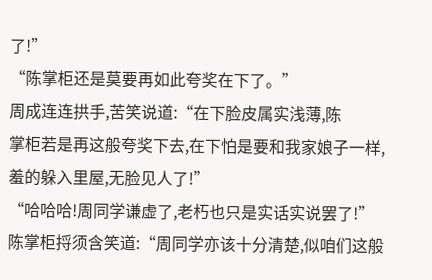了!”
“陈掌柜还是莫要再如此夸奖在下了。”
周成连连拱手,苦笑说道:“在下脸皮属实浅薄,陈
掌柜若是再这般夸奖下去,在下怕是要和我家娘子一样,羞的躲入里屋,无脸见人了!”
“哈哈哈!周同学谦虚了,老朽也只是实话实说罢了!”
陈掌柜捋须含笑道:“周同学亦该十分清楚,似咱们这般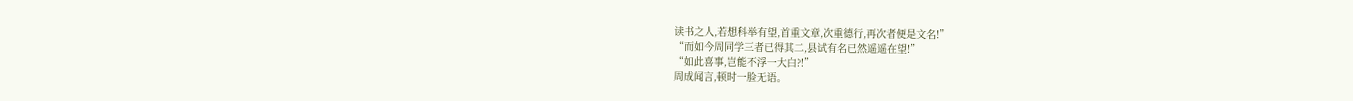读书之人,若想科举有望,首重文章,次重德行,再次者便是文名!”
“而如今周同学三者已得其二,县试有名已然遥遥在望!”
“如此喜事,岂能不浮一大白?!”
周成闻言,顿时一脸无语。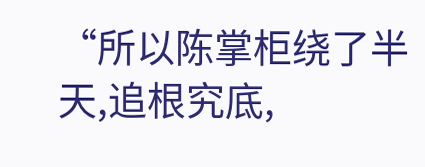“所以陈掌柜绕了半天,追根究底,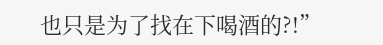也只是为了找在下喝酒的?!”